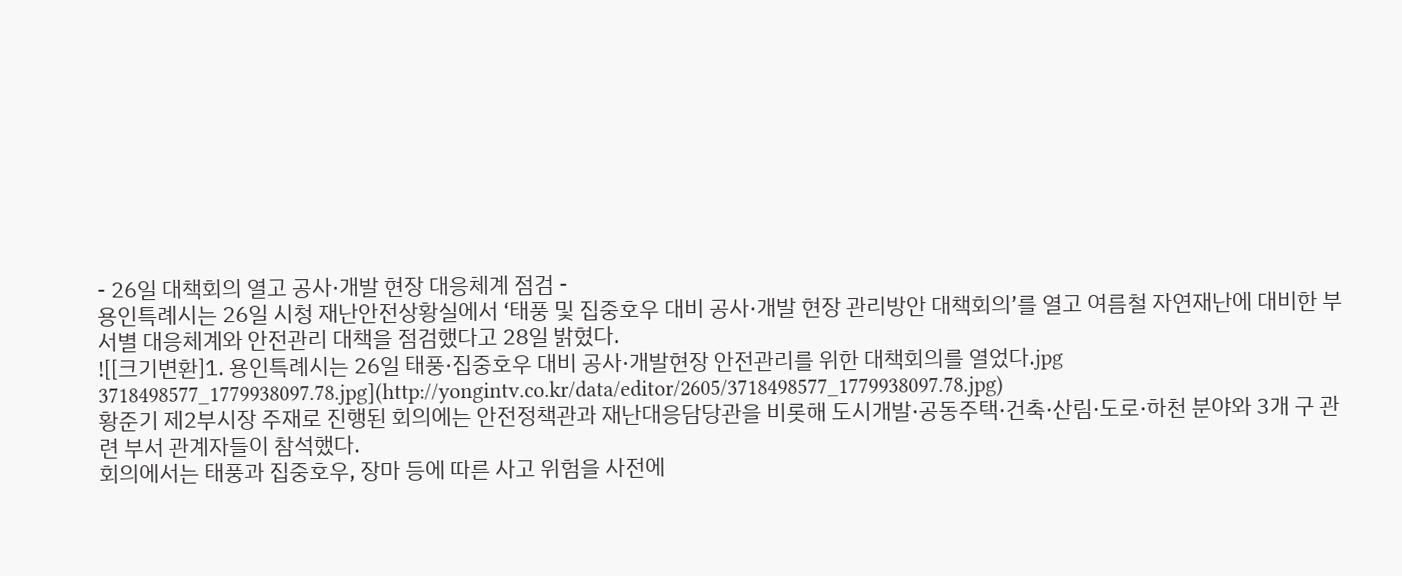- 26일 대책회의 열고 공사·개발 현장 대응체계 점검 -
용인특례시는 26일 시청 재난안전상황실에서 ‘태풍 및 집중호우 대비 공사·개발 현장 관리방안 대책회의’를 열고 여름철 자연재난에 대비한 부서별 대응체계와 안전관리 대책을 점검했다고 28일 밝혔다.
![[크기변환]1. 용인특례시는 26일 태풍·집중호우 대비 공사·개발현장 안전관리를 위한 대책회의를 열었다.jpg 3718498577_1779938097.78.jpg](http://yongintv.co.kr/data/editor/2605/3718498577_1779938097.78.jpg)
황준기 제2부시장 주재로 진행된 회의에는 안전정책관과 재난대응담당관을 비롯해 도시개발·공동주택·건축·산림·도로·하천 분야와 3개 구 관련 부서 관계자들이 참석했다.
회의에서는 태풍과 집중호우, 장마 등에 따른 사고 위험을 사전에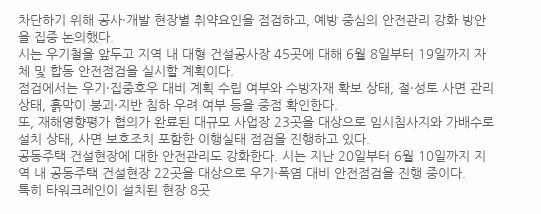차단하기 위해 공사·개발 현장별 취약요인을 점검하고, 예방 중심의 안전관리 강화 방안을 집중 논의했다.
시는 우기철을 앞두고 지역 내 대형 건설공사장 45곳에 대해 6월 8일부터 19일까지 자체 및 합동 안전점검을 실시할 계획이다.
점검에서는 우기·집중호우 대비 계획 수립 여부와 수방자재 확보 상태, 절·성토 사면 관리 상태, 흙막이 붕괴·지반 침하 우려 여부 등을 중점 확인한다.
또, 재해영향평가 협의가 완료된 대규모 사업장 23곳을 대상으로 임시침사지와 가배수로 설치 상태, 사면 보호조치 포함한 이행실태 점검을 진행하고 있다.
공동주택 건설현장에 대한 안전관리도 강화한다. 시는 지난 20일부터 6월 10일까지 지역 내 공동주택 건설현장 22곳을 대상으로 우기·폭염 대비 안전점검을 진행 중이다.
특히 타워크레인이 설치된 현장 8곳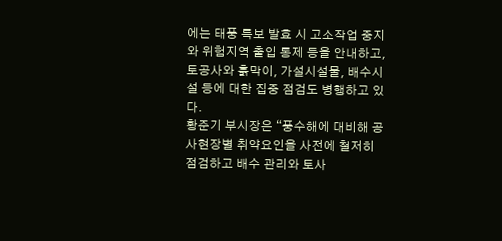에는 태풍 특보 발효 시 고소작업 중지와 위험지역 출입 통제 등을 안내하고, 토공사와 흙막이, 가설시설물, 배수시설 등에 대한 집중 점검도 병행하고 있다.
황준기 부시장은 “풍수해에 대비해 공사현장별 취약요인을 사전에 철저히 점검하고 배수 관리와 토사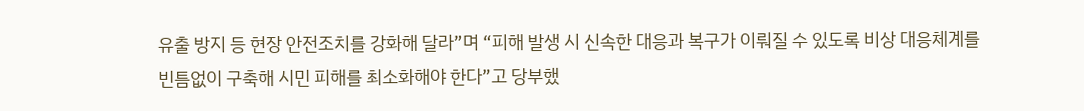유출 방지 등 현장 안전조치를 강화해 달라”며 “피해 발생 시 신속한 대응과 복구가 이뤄질 수 있도록 비상 대응체계를 빈틈없이 구축해 시민 피해를 최소화해야 한다”고 당부했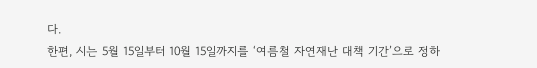다.
한편, 시는 5월 15일부터 10월 15일까지를 ‘여름철 자연재난 대책 기간’으로 정하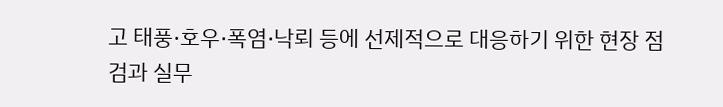고 태풍·호우·폭염·낙뢰 등에 선제적으로 대응하기 위한 현장 점검과 실무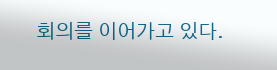회의를 이어가고 있다.